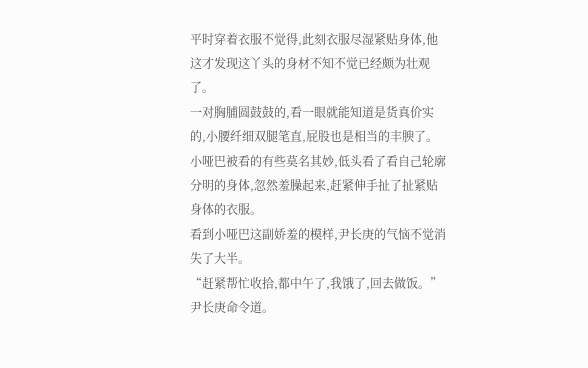平时穿着衣服不觉得,此刻衣服尽湿紧贴身体,他这才发现这丫头的身材不知不觉已经颇为壮观了。
一对胸脯圆鼓鼓的,看一眼就能知道是货真价实的,小腰纤细双腿笔直,屁股也是相当的丰腴了。
小哑巴被看的有些莫名其妙,低头看了看自己轮廓分明的身体,忽然羞臊起来,赶紧伸手扯了扯紧贴身体的衣服。
看到小哑巴这副娇羞的模样,尹长庚的气恼不觉消失了大半。
“赶紧帮忙收拾,都中午了,我饿了,回去做饭。”尹长庚命令道。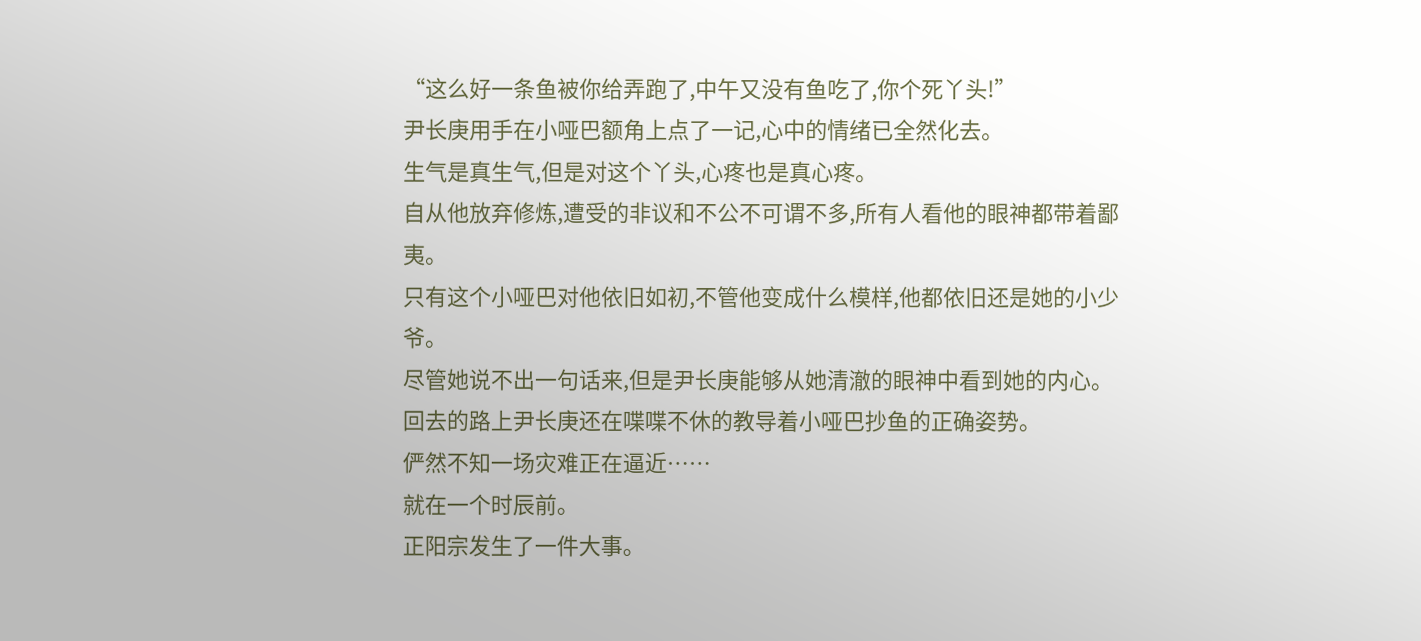“这么好一条鱼被你给弄跑了,中午又没有鱼吃了,你个死丫头!”
尹长庚用手在小哑巴额角上点了一记,心中的情绪已全然化去。
生气是真生气,但是对这个丫头,心疼也是真心疼。
自从他放弃修炼,遭受的非议和不公不可谓不多,所有人看他的眼神都带着鄙夷。
只有这个小哑巴对他依旧如初,不管他变成什么模样,他都依旧还是她的小少爷。
尽管她说不出一句话来,但是尹长庚能够从她清澈的眼神中看到她的内心。
回去的路上尹长庚还在喋喋不休的教导着小哑巴抄鱼的正确姿势。
俨然不知一场灾难正在逼近……
就在一个时辰前。
正阳宗发生了一件大事。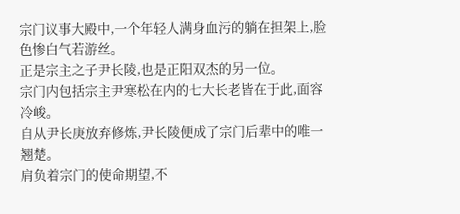宗门议事大殿中,一个年轻人满身血污的躺在担架上,脸色惨白气若游丝。
正是宗主之子尹长陵,也是正阳双杰的另一位。
宗门内包括宗主尹寒松在内的七大长老皆在于此,面容冷峻。
自从尹长庚放弃修炼,尹长陵便成了宗门后辈中的唯一翘楚。
肩负着宗门的使命期望,不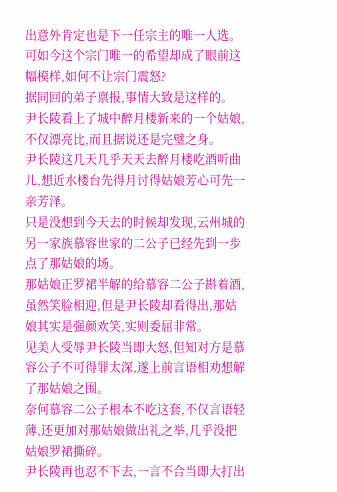出意外肯定也是下一任宗主的唯一人选。
可如今这个宗门唯一的希望却成了眼前这幅模样,如何不让宗门震怒?
据同回的弟子禀报,事情大致是这样的。
尹长陵看上了城中醉月楼新来的一个姑娘,不仅漂亮比,而且据说还是完璧之身。
尹长陵这几天几乎天天去醉月楼吃酒听曲儿,想近水楼台先得月讨得姑娘芳心可先一亲芳泽。
只是没想到今天去的时候却发现,云州城的另一家族慕容世家的二公子已经先到一步点了那姑娘的场。
那姑娘正罗裙半解的给慕容二公子斟着酒,虽然笑脸相迎,但是尹长陵却看得出,那姑娘其实是强颜欢笑,实则委屈非常。
见美人受辱尹长陵当即大怒,但知对方是慕容公子不可得罪太深,遂上前言语相劝想解了那姑娘之围。
奈何慕容二公子根本不吃这套,不仅言语轻薄,还更加对那姑娘做出礼之举,几乎没把姑娘罗裙撕碎。
尹长陵再也忍不下去,一言不合当即大打出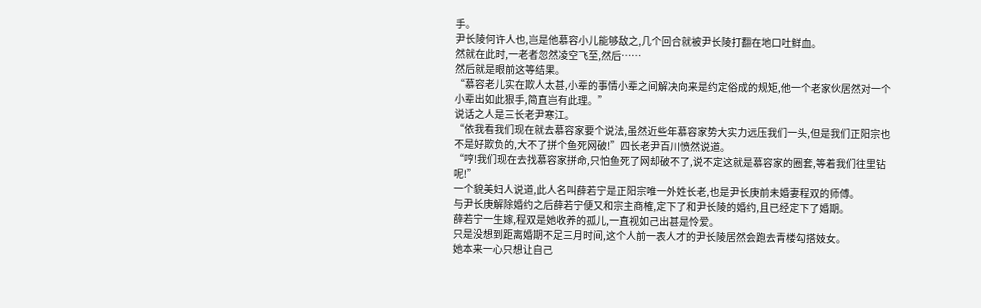手。
尹长陵何许人也,岂是他慕容小儿能够敌之,几个回合就被尹长陵打翻在地口吐鲜血。
然就在此时,一老者忽然凌空飞至,然后……
然后就是眼前这等结果。
“慕容老儿实在欺人太甚,小辈的事情小辈之间解决向来是约定俗成的规矩,他一个老家伙居然对一个小辈出如此狠手,简直岂有此理。”
说话之人是三长老尹寒江。
“依我看我们现在就去慕容家要个说法,虽然近些年慕容家势大实力远压我们一头,但是我们正阳宗也不是好欺负的,大不了拼个鱼死网破!”四长老尹百川愤然说道。
“哼!我们现在去找慕容家拼命,只怕鱼死了网却破不了,说不定这就是慕容家的圈套,等着我们往里钻呢!”
一个貌美妇人说道,此人名叫薛若宁是正阳宗唯一外姓长老,也是尹长庚前未婚妻程双的师傅。
与尹长庚解除婚约之后薛若宁便又和宗主商榷,定下了和尹长陵的婚约,且已经定下了婚期。
薛若宁一生嫁,程双是她收养的孤儿,一直视如己出甚是怜爱。
只是没想到距离婚期不足三月时间,这个人前一表人才的尹长陵居然会跑去青楼勾搭妓女。
她本来一心只想让自己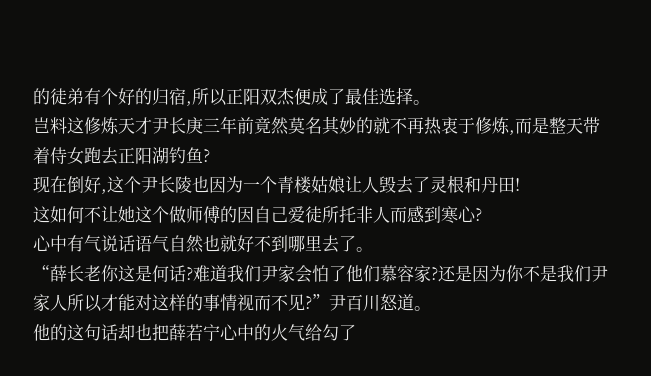的徒弟有个好的归宿,所以正阳双杰便成了最佳选择。
岂料这修炼天才尹长庚三年前竟然莫名其妙的就不再热衷于修炼,而是整天带着侍女跑去正阳湖钓鱼?
现在倒好,这个尹长陵也因为一个青楼姑娘让人毁去了灵根和丹田!
这如何不让她这个做师傅的因自己爱徒所托非人而感到寒心?
心中有气说话语气自然也就好不到哪里去了。
“薛长老你这是何话?难道我们尹家会怕了他们慕容家?还是因为你不是我们尹家人所以才能对这样的事情视而不见?”尹百川怒道。
他的这句话却也把薛若宁心中的火气给勾了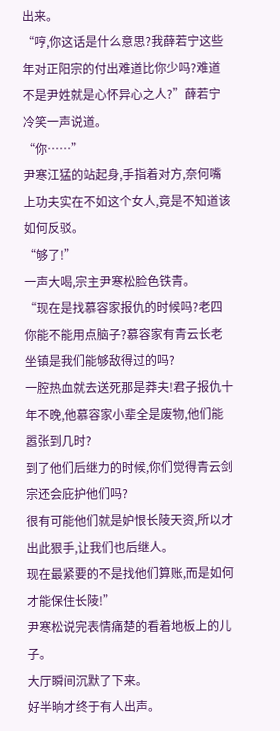出来。
“哼,你这话是什么意思?我薛若宁这些年对正阳宗的付出难道比你少吗?难道不是尹姓就是心怀异心之人?”薛若宁冷笑一声说道。
“你……”
尹寒江猛的站起身,手指着对方,奈何嘴上功夫实在不如这个女人,竟是不知道该如何反驳。
“够了!”
一声大喝,宗主尹寒松脸色铁青。
“现在是找慕容家报仇的时候吗?老四你能不能用点脑子?慕容家有青云长老坐镇是我们能够敌得过的吗?
一腔热血就去送死那是莽夫!君子报仇十年不晚,他慕容家小辈全是废物,他们能嚣张到几时?
到了他们后继力的时候,你们觉得青云剑宗还会庇护他们吗?
很有可能他们就是妒恨长陵天资,所以才出此狠手,让我们也后继人。
现在最紧要的不是找他们算账,而是如何才能保住长陵!”
尹寒松说完表情痛楚的看着地板上的儿子。
大厅瞬间沉默了下来。
好半晌才终于有人出声。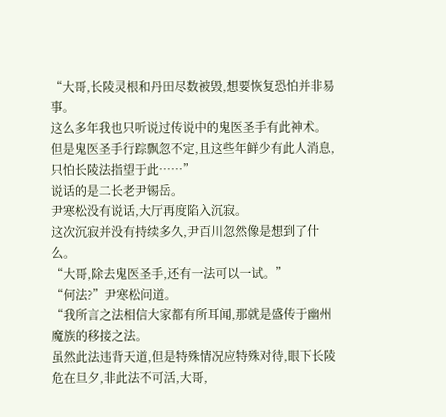“大哥,长陵灵根和丹田尽数被毁,想要恢复恐怕并非易事。
这么多年我也只听说过传说中的鬼医圣手有此神术。
但是鬼医圣手行踪飘忽不定,且这些年鲜少有此人消息,只怕长陵法指望于此……”
说话的是二长老尹锡岳。
尹寒松没有说话,大厅再度陷入沉寂。
这次沉寂并没有持续多久,尹百川忽然像是想到了什么。
“大哥,除去鬼医圣手,还有一法可以一试。”
“何法?”尹寒松问道。
“我所言之法相信大家都有所耳闻,那就是盛传于幽州魔族的移接之法。
虽然此法违背天道,但是特殊情况应特殊对待,眼下长陵危在旦夕,非此法不可活,大哥,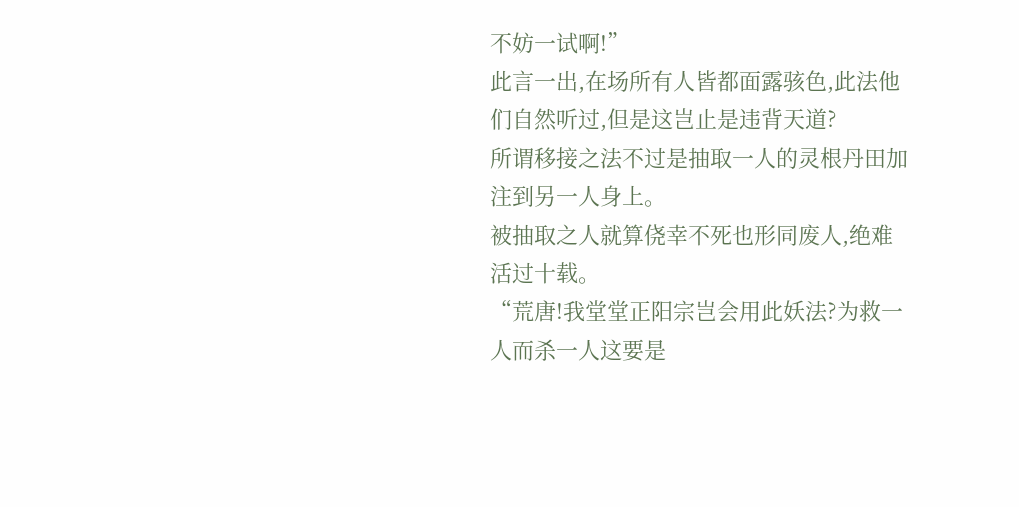不妨一试啊!”
此言一出,在场所有人皆都面露骇色,此法他们自然听过,但是这岂止是违背天道?
所谓移接之法不过是抽取一人的灵根丹田加注到另一人身上。
被抽取之人就算侥幸不死也形同废人,绝难活过十载。
“荒唐!我堂堂正阳宗岂会用此妖法?为救一人而杀一人这要是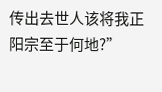传出去世人该将我正阳宗至于何地?”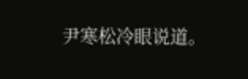尹寒松冷眼说道。